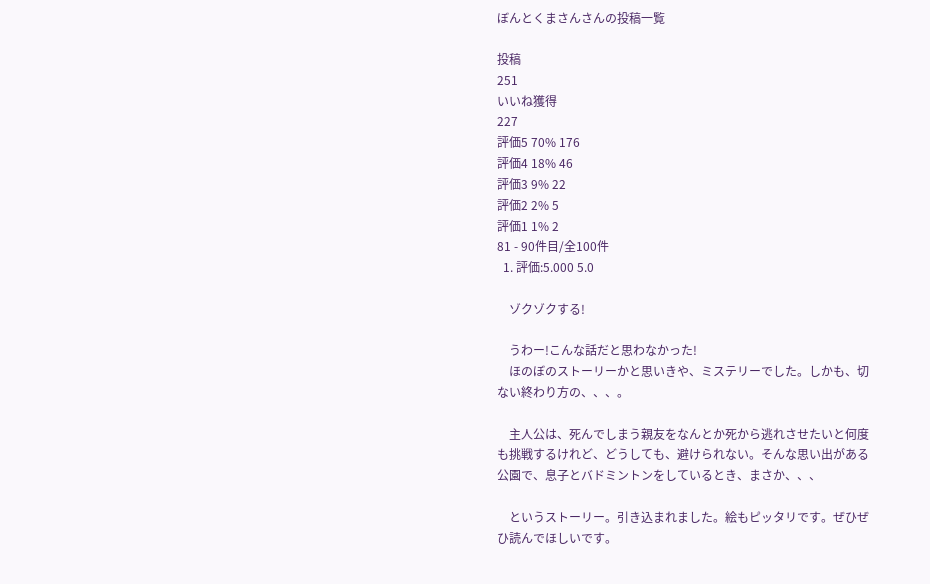ぼんとくまさんさんの投稿一覧

投稿
251
いいね獲得
227
評価5 70% 176
評価4 18% 46
評価3 9% 22
評価2 2% 5
評価1 1% 2
81 - 90件目/全100件
  1. 評価:5.000 5.0

    ゾクゾクする!

    うわー!こんな話だと思わなかった!
    ほのぼのストーリーかと思いきや、ミステリーでした。しかも、切ない終わり方の、、、。

    主人公は、死んでしまう親友をなんとか死から逃れさせたいと何度も挑戦するけれど、どうしても、避けられない。そんな思い出がある公園で、息子とバドミントンをしているとき、まさか、、、

    というストーリー。引き込まれました。絵もピッタリです。ぜひぜひ読んでほしいです。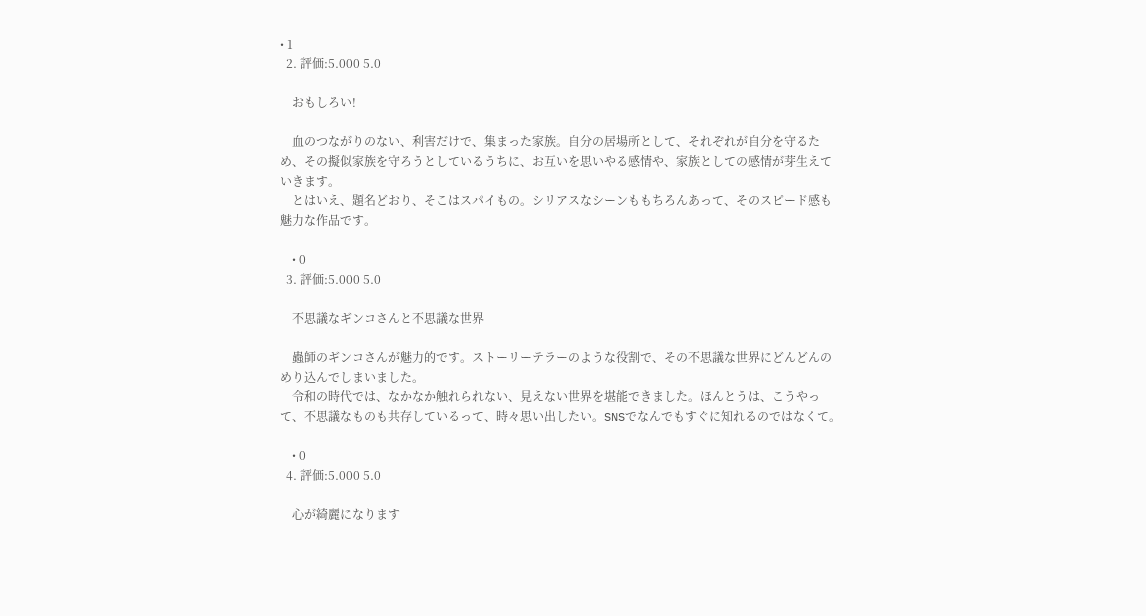• 1
  2. 評価:5.000 5.0

    おもしろい!

    血のつながりのない、利害だけで、集まった家族。自分の居場所として、それぞれが自分を守るため、その擬似家族を守ろうとしているうちに、お互いを思いやる感情や、家族としての感情が芽生えていきます。
    とはいえ、題名どおり、そこはスパイもの。シリアスなシーンももちろんあって、そのスピード感も魅力な作品です。

    • 0
  3. 評価:5.000 5.0

    不思議なギンコさんと不思議な世界

    蟲師のギンコさんが魅力的です。ストーリーテラーのような役割で、その不思議な世界にどんどんのめり込んでしまいました。
    令和の時代では、なかなか触れられない、見えない世界を堪能できました。ほんとうは、こうやって、不思議なものも共存しているって、時々思い出したい。SNSでなんでもすぐに知れるのではなくて。

    • 0
  4. 評価:5.000 5.0

    心が綺麗になります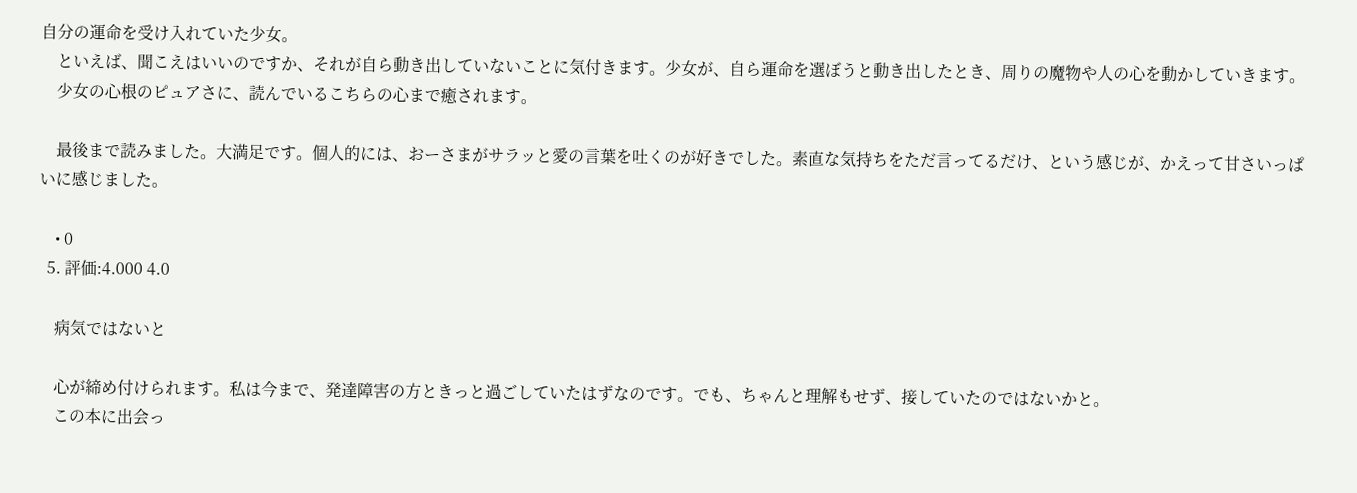自分の運命を受け入れていた少女。
    といえば、聞こえはいいのですか、それが自ら動き出していないことに気付きます。少女が、自ら運命を選ぼうと動き出したとき、周りの魔物や人の心を動かしていきます。
    少女の心根のピュアさに、読んでいるこちらの心まで癒されます。

    最後まで読みました。大満足です。個人的には、おーさまがサラッと愛の言葉を吐くのが好きでした。素直な気持ちをただ言ってるだけ、という感じが、かえって甘さいっぱいに感じました。

    • 0
  5. 評価:4.000 4.0

    病気ではないと

    心が締め付けられます。私は今まで、発達障害の方ときっと過ごしていたはずなのです。でも、ちゃんと理解もせず、接していたのではないかと。
    この本に出会っ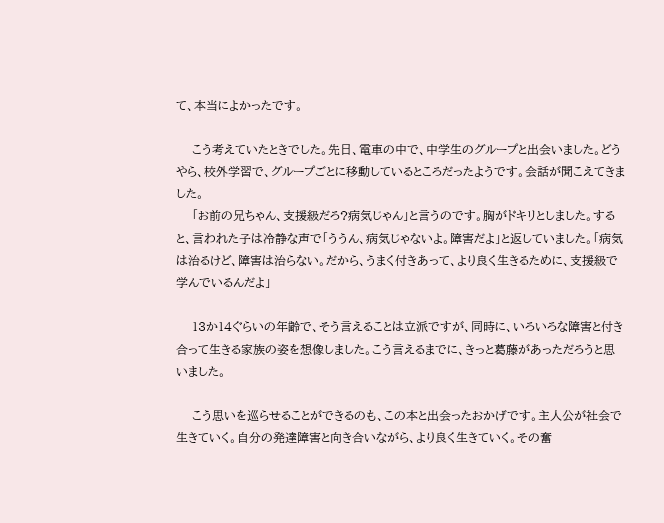て、本当によかったです。

    こう考えていたときでした。先日、電車の中で、中学生のグループと出会いました。どうやら、校外学習で、グループごとに移動しているところだったようです。会話が聞こえてきました。
    「お前の兄ちゃん、支援級だろ?病気じゃん」と言うのです。胸がドキリとしました。すると、言われた子は冷静な声で「ううん、病気じゃないよ。障害だよ」と返していました。「病気は治るけど、障害は治らない。だから、うまく付きあって、より良く生きるために、支援級で学んでいるんだよ」

    13か14ぐらいの年齢で、そう言えることは立派ですが、同時に、いろいろな障害と付き合って生きる家族の姿を想像しました。こう言えるまでに、きっと葛藤があっただろうと思いました。

    こう思いを巡らせることができるのも、この本と出会ったおかげです。主人公が社会で生きていく。自分の発達障害と向き合いながら、より良く生きていく。その奮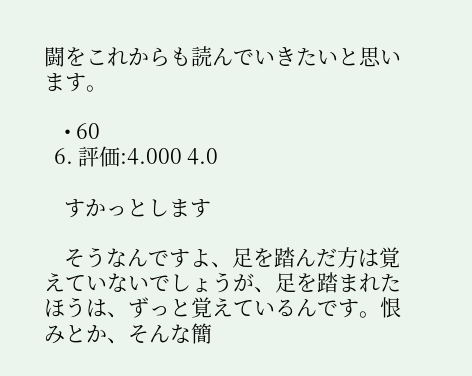闘をこれからも読んでいきたいと思います。

    • 60
  6. 評価:4.000 4.0

    すかっとします

    そうなんですよ、足を踏んだ方は覚えていないでしょうが、足を踏まれたほうは、ずっと覚えているんです。恨みとか、そんな簡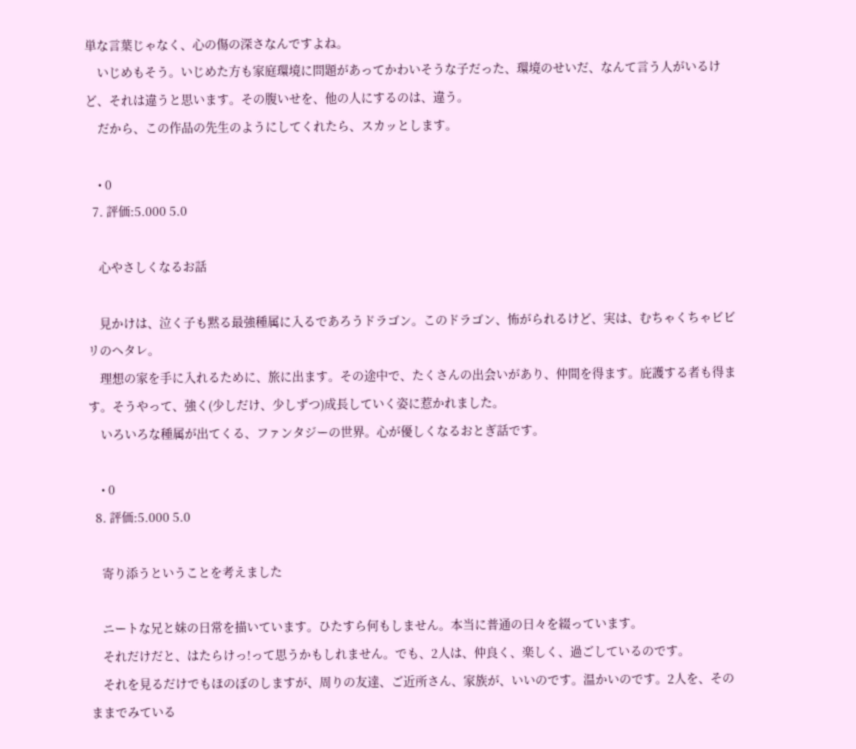単な言葉じゃなく、心の傷の深さなんですよね。
    いじめもそう。いじめた方も家庭環境に問題があってかわいそうな子だった、環境のせいだ、なんて言う人がいるけど、それは違うと思います。その腹いせを、他の人にするのは、違う。
    だから、この作品の先生のようにしてくれたら、スカッとします。

    • 0
  7. 評価:5.000 5.0

    心やさしくなるお話

    見かけは、泣く子も黙る最強種属に入るであろうドラゴン。このドラゴン、怖がられるけど、実は、むちゃくちゃビビリのヘタレ。
    理想の家を手に入れるために、旅に出ます。その途中で、たくさんの出会いがあり、仲間を得ます。庇護する者も得ます。そうやって、強く(少しだけ、少しずつ)成長していく姿に惹かれました。
    いろいろな種属が出てくる、ファンタジーの世界。心が優しくなるおとぎ話です。

    • 0
  8. 評価:5.000 5.0

    寄り添うということを考えました

    ニートな兄と妹の日常を描いています。ひたすら何もしません。本当に普通の日々を綴っています。
    それだけだと、はたらけっ!って思うかもしれません。でも、2人は、仲良く、楽しく、過ごしているのです。
    それを見るだけでもほのぼのしますが、周りの友達、ご近所さん、家族が、いいのです。温かいのです。2人を、そのままでみている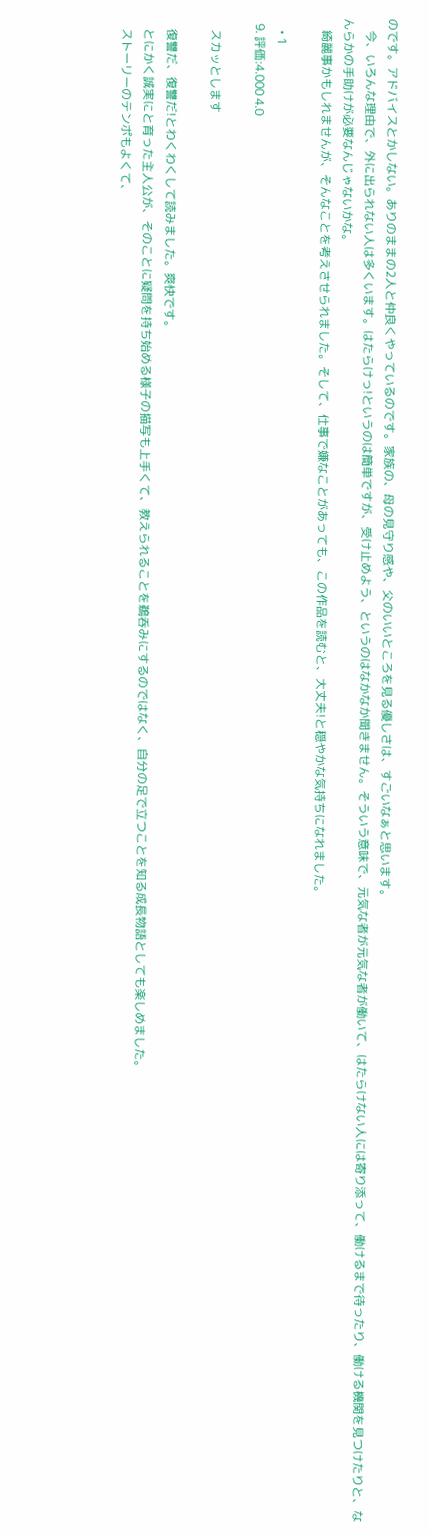のです。アドバイスとかしない。ありのままの2人と仲良くやっているのです。家族の、母の見守り感や、父のいいところを見る優しさは、すごいなぁと思います。
    今、いろんな理由で、外に出られない人は多くいます。はたらけっ!というのは簡単ですが、受け止めよう、というのはなかなか聞きません。そういう意味で、元気な者が元気な者が働いて、はたらけない人には寄り添って、働けるまで待ったり、働ける機関を見つけたりと、なんらかの手助けが必要なんじゃないかな。
    綺麗事かもしれませんが、そんなことを考えさせられました。そして、仕事で嫌なことがあっても、この作品を読むと、大丈夫!と穏やかな気持ちになれました。

    • 1
  9. 評価:4.000 4.0

    スカッとします

    復讐だ、復讐だ!とわくわくして読みました。爽快です。
    とにかく誠実にと育った主人公が、そのことに疑問を持ち始める様子の描写も上手くて、教えられることを鵜呑みにするのではなく、自分の足で立つことを知る成長物語としても楽しめました。
    ストーリーのテンポもよくて、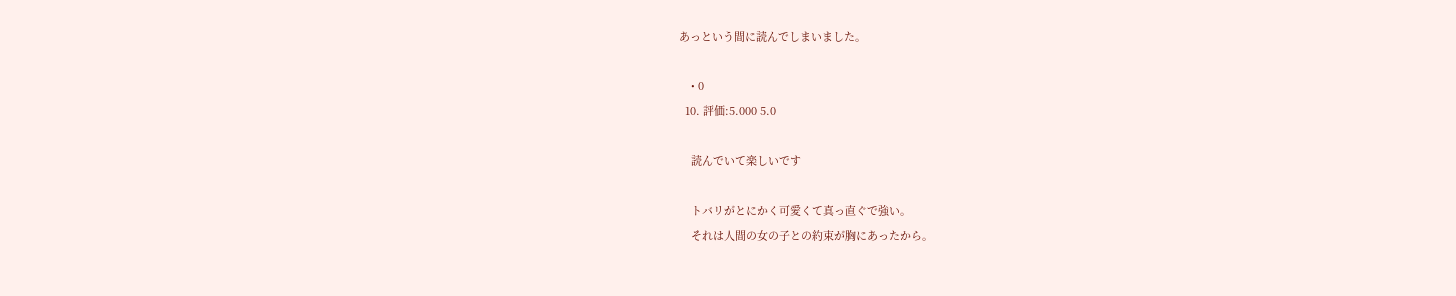あっという間に読んでしまいました。

    • 0
  10. 評価:5.000 5.0

    読んでいて楽しいです

    トバリがとにかく可愛くて真っ直ぐで強い。
    それは人間の女の子との約束が胸にあったから。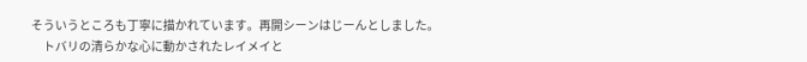そういうところも丁寧に描かれています。再開シーンはじーんとしました。
    トバリの清らかな心に動かされたレイメイと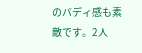のバディ感も素敵です。2人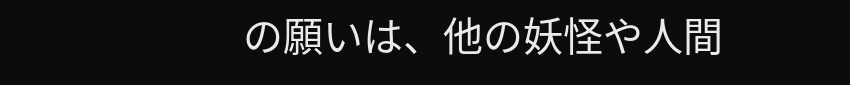の願いは、他の妖怪や人間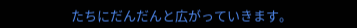たちにだんだんと広がっていきます。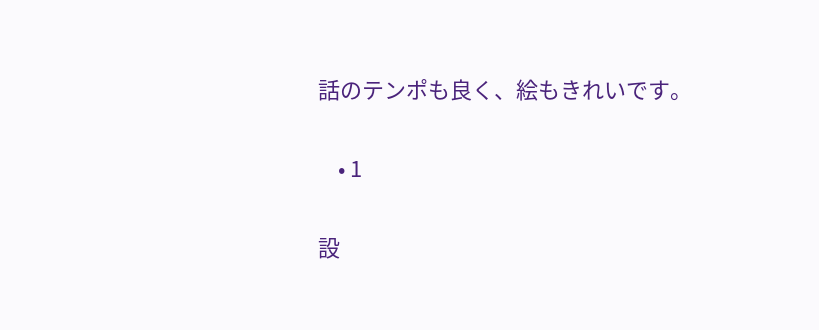話のテンポも良く、絵もきれいです。

    • 1

設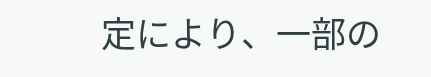定により、一部の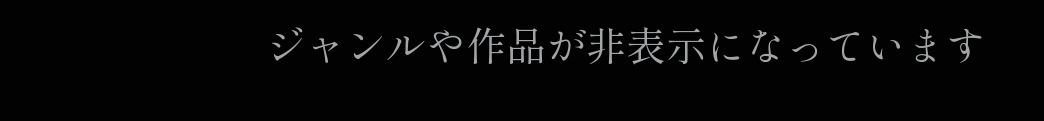ジャンルや作品が非表示になっています